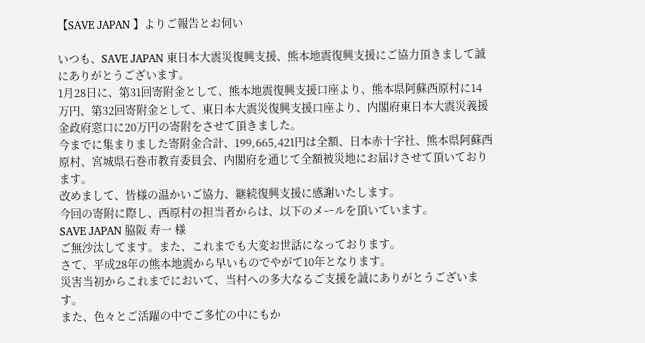【SAVE JAPAN 】よりご報告とお伺い

いつも、SAVE JAPAN 東日本大震災復興支援、熊本地震復興支援にご協力頂きまして誠にありがとうございます。
1月28日に、第31回寄附金として、熊本地震復興支援口座より、熊本県阿蘇西原村に14万円、第32回寄附金として、東日本大震災復興支援口座より、内閣府東日本大震災義援金政府窓口に20万円の寄附をさせて頂きました。
今までに集まりました寄附金合計、199,665,421円は全額、日本赤十字社、熊本県阿蘇西原村、宮城県石巻市教育委員会、内閣府を通じて全額被災地にお届けさせて頂いております。
改めまして、皆様の温かいご協力、継続復興支援に感謝いたします。
今回の寄附に際し、西原村の担当者からは、以下のメールを頂いています。
SAVE JAPAN 脇阪 寿一 様
ご無沙汰してます。また、これまでも大変お世話になっております。
さて、平成28年の熊本地震から早いものでやがて10年となります。
災害当初からこれまでにおいて、当村への多大なるご支援を誠にありがとうございます。
また、色々とご活躍の中でご多忙の中にもか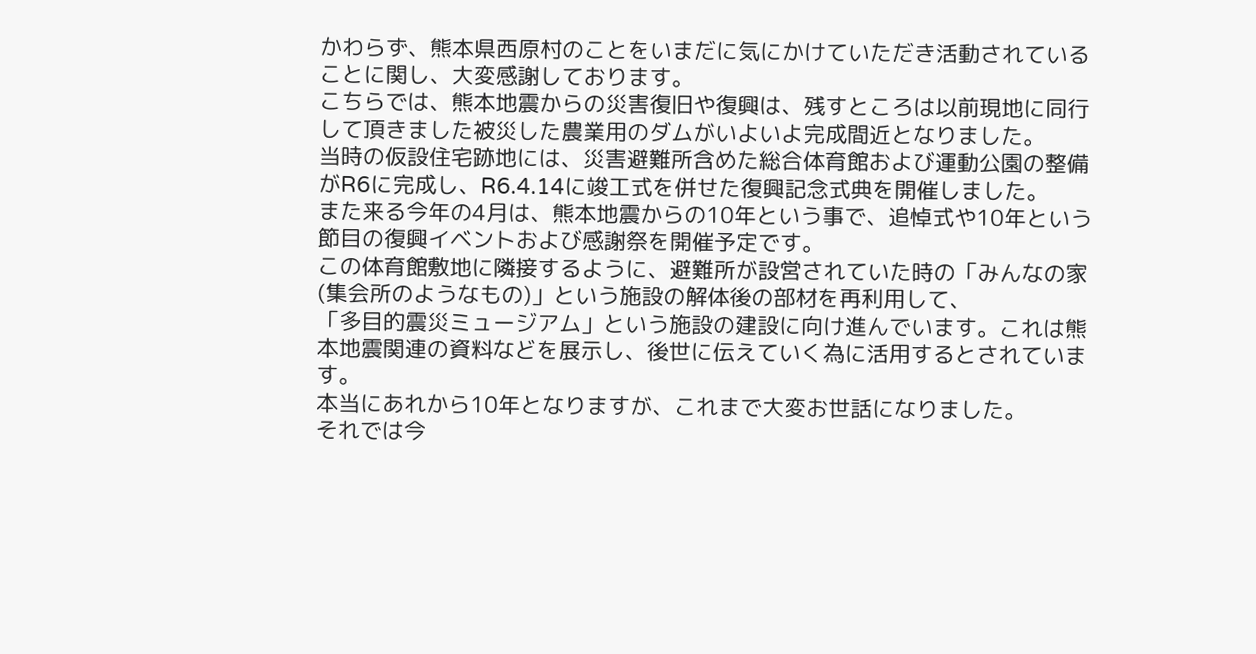かわらず、熊本県西原村のことをいまだに気にかけていただき活動されていることに関し、大変感謝しております。
こちらでは、熊本地震からの災害復旧や復興は、残すところは以前現地に同行して頂きました被災した農業用のダムがいよいよ完成間近となりました。
当時の仮設住宅跡地には、災害避難所含めた総合体育館および運動公園の整備がR6に完成し、R6.4.14に竣工式を併せた復興記念式典を開催しました。
また来る今年の4月は、熊本地震からの10年という事で、追悼式や10年という節目の復興イベントおよび感謝祭を開催予定です。
この体育館敷地に隣接するように、避難所が設営されていた時の「みんなの家(集会所のようなもの)」という施設の解体後の部材を再利用して、
「多目的震災ミュージアム」という施設の建設に向け進んでいます。これは熊本地震関連の資料などを展示し、後世に伝えていく為に活用するとされています。
本当にあれから10年となりますが、これまで大変お世話になりました。
それでは今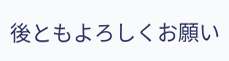後ともよろしくお願い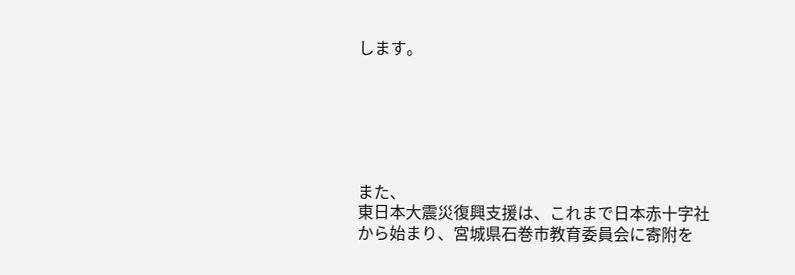します。






また、
東日本大震災復興支援は、これまで日本赤十字社から始まり、宮城県石巻市教育委員会に寄附を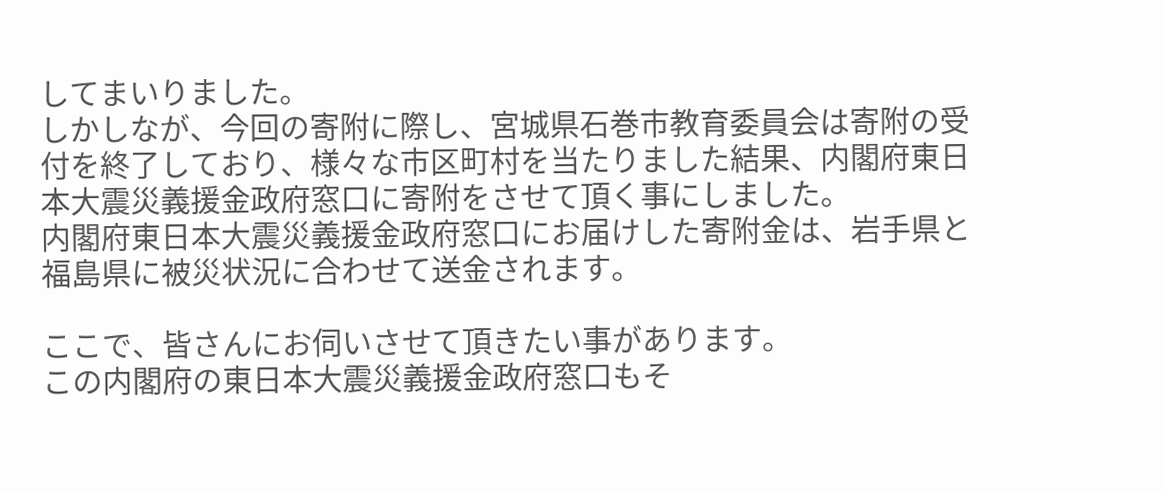してまいりました。
しかしなが、今回の寄附に際し、宮城県石巻市教育委員会は寄附の受付を終了しており、様々な市区町村を当たりました結果、内閣府東日本大震災義援金政府窓口に寄附をさせて頂く事にしました。
内閣府東日本大震災義援金政府窓口にお届けした寄附金は、岩手県と福島県に被災状況に合わせて送金されます。

ここで、皆さんにお伺いさせて頂きたい事があります。
この内閣府の東日本大震災義援金政府窓口もそ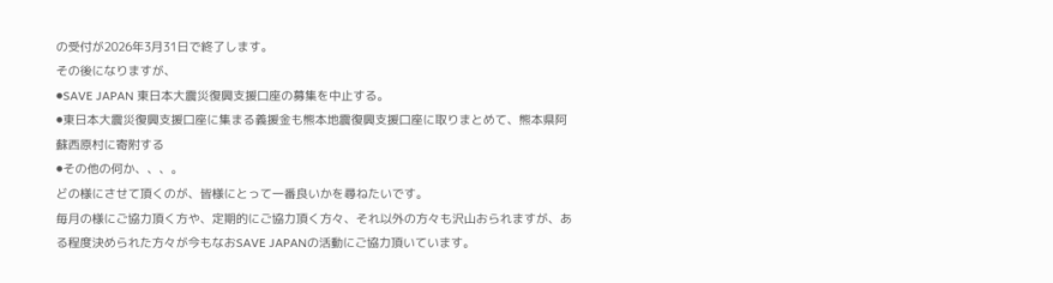の受付が2026年3月31日で終了します。
その後になりますが、
⚫SAVE JAPAN 東日本大震災復興支援口座の募集を中止する。
⚫東日本大震災復興支援口座に集まる義援金も熊本地震復興支援口座に取りまとめて、熊本県阿蘇西原村に寄附する
⚫その他の何か、、、。
どの様にさせて頂くのが、皆様にとって一番良いかを尋ねたいです。
毎月の様にご協力頂く方や、定期的にご協力頂く方々、それ以外の方々も沢山おられますが、ある程度決められた方々が今もなおSAVE JAPANの活動にご協力頂いています。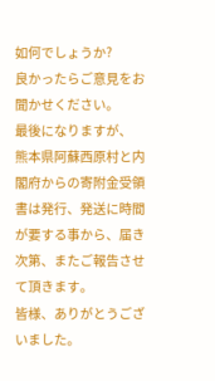如何でしょうか?
良かったらご意見をお聞かせください。
最後になりますが、
熊本県阿蘇西原村と内閣府からの寄附金受領書は発行、発送に時間が要する事から、届き次第、またご報告させて頂きます。
皆様、ありがとうございました。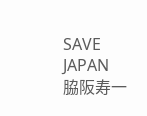SAVE JAPAN
脇阪寿一